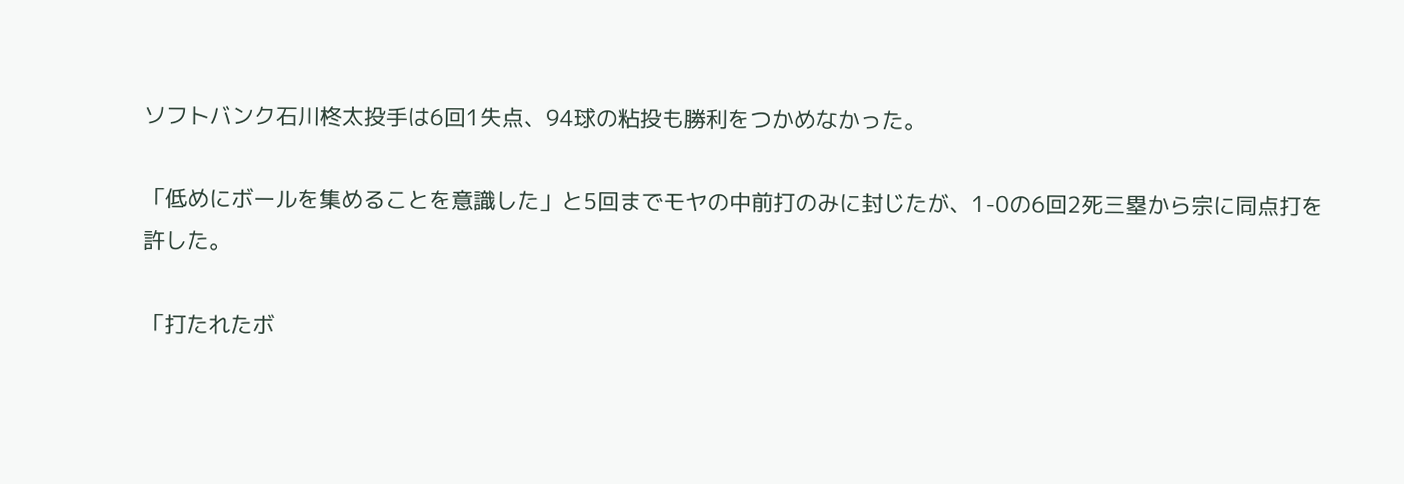ソフトバンク石川柊太投手は6回1失点、94球の粘投も勝利をつかめなかった。

「低めにボールを集めることを意識した」と5回までモヤの中前打のみに封じたが、1-0の6回2死三塁から宗に同点打を許した。

「打たれたボ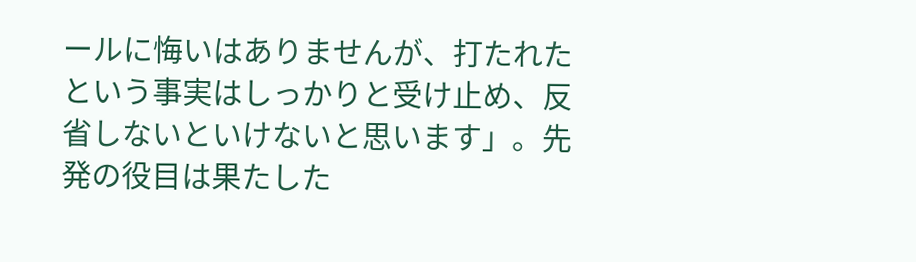ールに悔いはありませんが、打たれたという事実はしっかりと受け止め、反省しないといけないと思います」。先発の役目は果たした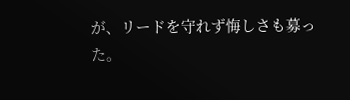が、リードを守れず悔しさも募った。